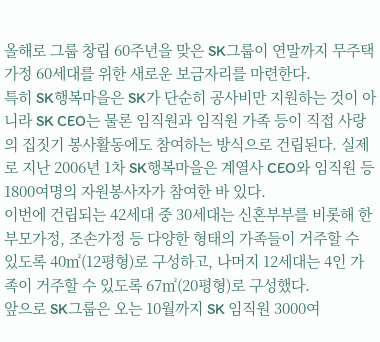올해로 그룹 창립 60주년을 맞은 SK그룹이 연말까지 무주택 가정 60세대를 위한 새로운 보금자리를 마련한다.
특히 SK행복마을은 SK가 단순히 공사비만 지원하는 것이 아니라 SK CEO는 물론 임직원과 임직원 가족 등이 직접 사랑의 집짓기 봉사활동에도 참여하는 방식으로 건립된다. 실제로 지난 2006년 1차 SK행복마을은 계열사 CEO와 임직원 등 1800여명의 자원봉사자가 참여한 바 있다.
이번에 건립되는 42세대 중 30세대는 신혼부부를 비롯해 한부모가정, 조손가정 등 다양한 형태의 가족들이 거주할 수 있도록 40㎡(12평형)로 구성하고, 나머지 12세대는 4인 가족이 거주할 수 있도록 67㎡(20평형)로 구성했다.
앞으로 SK그룹은 오는 10월까지 SK 임직원 3000여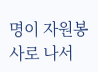명이 자원봉사로 나서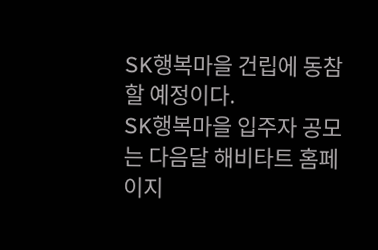SK행복마을 건립에 동참할 예정이다.
SK행복마을 입주자 공모는 다음달 해비타트 홈페이지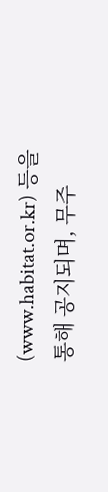(www.habitat.or.kr) 등을 통해 공지되며, 무주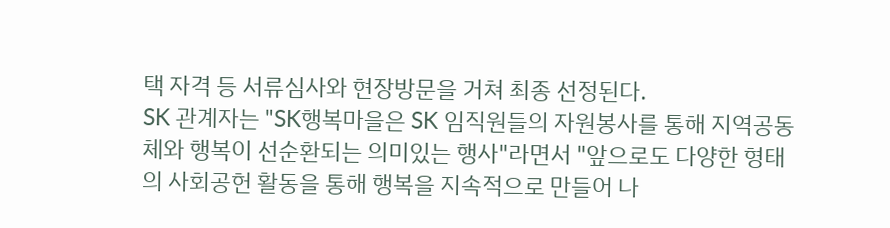택 자격 등 서류심사와 현장방문을 거쳐 최종 선정된다.
SK 관계자는 "SK행복마을은 SK 임직원들의 자원봉사를 통해 지역공동체와 행복이 선순환되는 의미있는 행사"라면서 "앞으로도 다양한 형태의 사회공헌 활동을 통해 행복을 지속적으로 만들어 나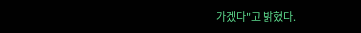가겠다"고 밝혔다.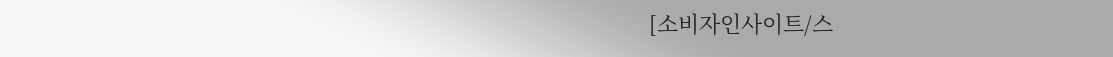[소비자인사이트/스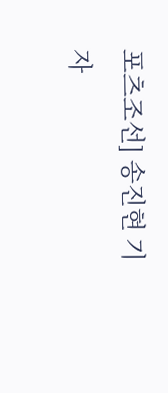포츠조선] 송진현 기자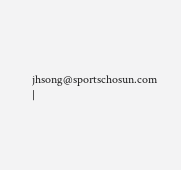jhsong@sportschosun.com
|